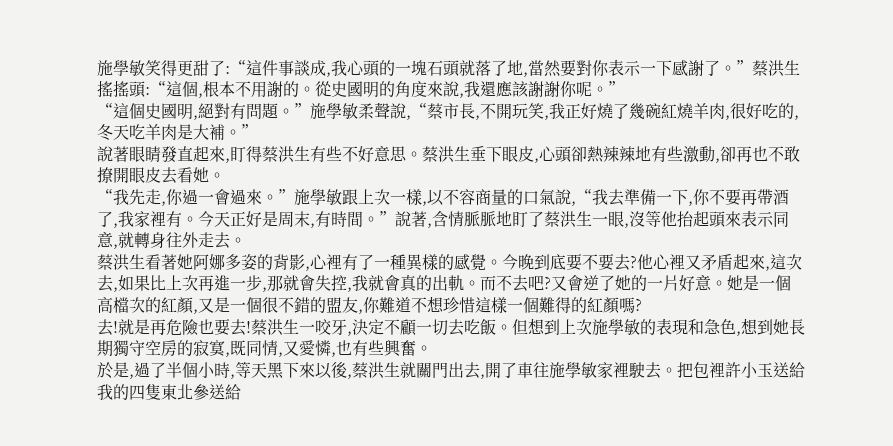施學敏笑得更甜了:“這件事談成,我心頭的一塊石頭就落了地,當然要對你表示一下感謝了。”蔡洪生搖搖頭:“這個,根本不用謝的。從史國明的角度來說,我還應該謝謝你呢。”
“這個史國明,絕對有問題。”施學敏柔聲說,“蔡市長,不開玩笑,我正好燒了幾碗紅燒羊肉,很好吃的,冬天吃羊肉是大補。”
說著眼睛發直起來,盯得蔡洪生有些不好意思。蔡洪生垂下眼皮,心頭卻熱辣辣地有些激動,卻再也不敢撩開眼皮去看她。
“我先走,你過一會過來。”施學敏跟上次一樣,以不容商量的口氣說,“我去準備一下,你不要再帶酒了,我家裡有。今天正好是周末,有時間。”說著,含情脈脈地盯了蔡洪生一眼,沒等他抬起頭來表示同意,就轉身往外走去。
蔡洪生看著她阿娜多姿的背影,心裡有了一種異樣的感覺。今晚到底要不要去?他心裡又矛盾起來,這次去,如果比上次再進一步,那就會失控,我就會真的出軌。而不去吧?又會逆了她的一片好意。她是一個高檔次的紅顏,又是一個很不錯的盟友,你難道不想珍惜這樣一個難得的紅顏嗎?
去!就是再危險也要去!蔡洪生一咬牙,決定不顧一切去吃飯。但想到上次施學敏的表現和急色,想到她長期獨守空房的寂寞,既同情,又愛憐,也有些興奮。
於是,過了半個小時,等天黑下來以後,蔡洪生就關門出去,開了車往施學敏家裡駛去。把包裡許小玉送給我的四隻東北參送給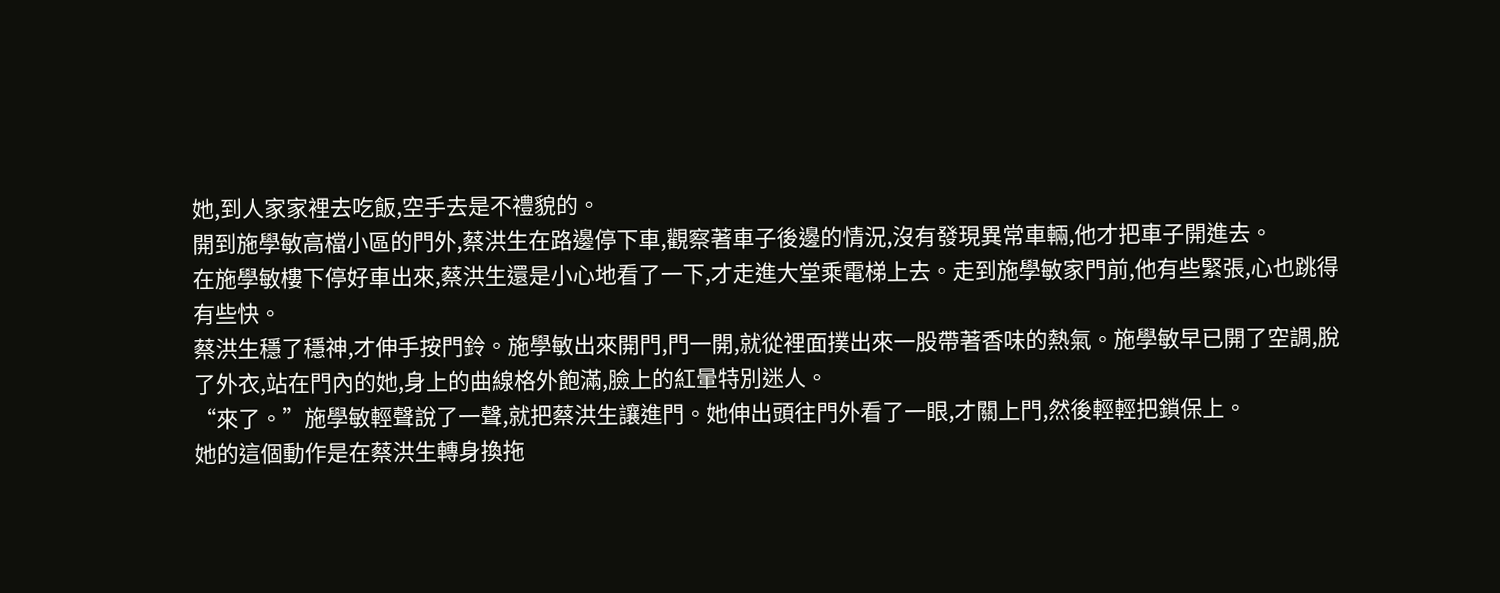她,到人家家裡去吃飯,空手去是不禮貌的。
開到施學敏高檔小區的門外,蔡洪生在路邊停下車,觀察著車子後邊的情況,沒有發現異常車輛,他才把車子開進去。
在施學敏樓下停好車出來,蔡洪生還是小心地看了一下,才走進大堂乘電梯上去。走到施學敏家門前,他有些緊張,心也跳得有些快。
蔡洪生穩了穩神,才伸手按門鈴。施學敏出來開門,門一開,就從裡面撲出來一股帶著香味的熱氣。施學敏早已開了空調,脫了外衣,站在門內的她,身上的曲線格外飽滿,臉上的紅暈特別迷人。
“來了。”施學敏輕聲說了一聲,就把蔡洪生讓進門。她伸出頭往門外看了一眼,才關上門,然後輕輕把鎖保上。
她的這個動作是在蔡洪生轉身換拖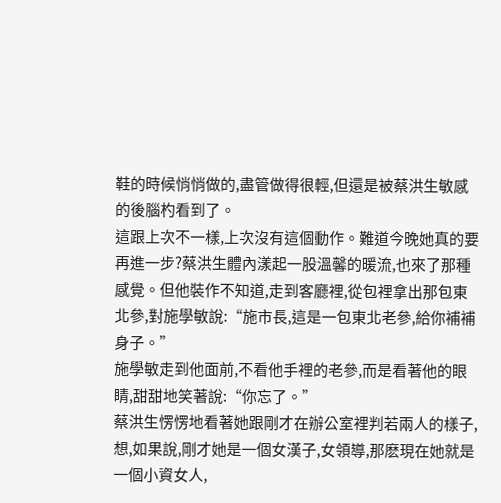鞋的時候悄悄做的,盡管做得很輕,但還是被蔡洪生敏感的後腦杓看到了。
這跟上次不一樣,上次沒有這個動作。難道今晚她真的要再進一步?蔡洪生體內漾起一股溫馨的暖流,也來了那種感覺。但他裝作不知道,走到客廳裡,從包裡拿出那包東北參,對施學敏說:“施市長,這是一包東北老參,給你補補身子。”
施學敏走到他面前,不看他手裡的老參,而是看著他的眼睛,甜甜地笑著說:“你忘了。”
蔡洪生愣愣地看著她跟剛才在辦公室裡判若兩人的樣子,想,如果說,剛才她是一個女漢子,女領導,那麽現在她就是一個小資女人,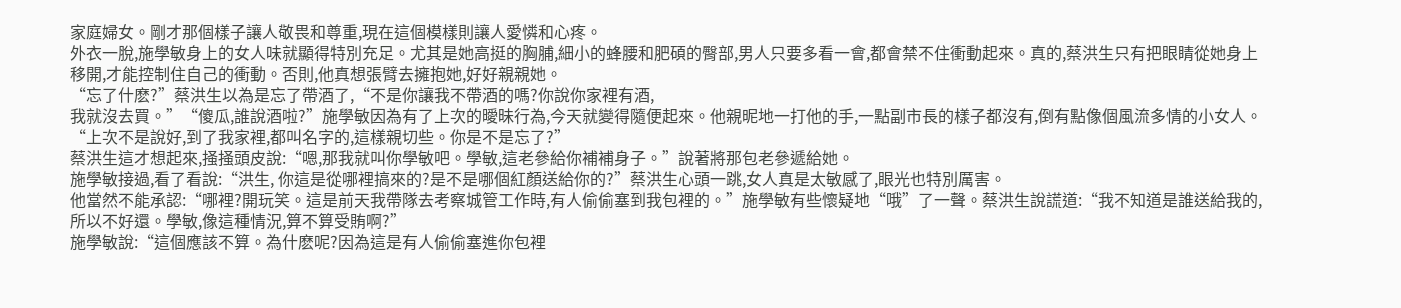家庭婦女。剛才那個樣子讓人敬畏和尊重,現在這個模樣則讓人愛憐和心疼。
外衣一脫,施學敏身上的女人味就顯得特別充足。尤其是她高挺的胸脯,細小的蜂腰和肥碩的臀部,男人只要多看一會,都會禁不住衝動起來。真的,蔡洪生只有把眼睛從她身上移開,才能控制住自己的衝動。否則,他真想張臂去擁抱她,好好親親她。
“忘了什麽?”蔡洪生以為是忘了帶酒了,“不是你讓我不帶酒的嗎?你說你家裡有酒,
我就沒去買。”“傻瓜,誰說酒啦?”施學敏因為有了上次的曖昧行為,今天就變得隨便起來。他親昵地一打他的手,一點副市長的樣子都沒有,倒有點像個風流多情的小女人。“上次不是說好,到了我家裡,都叫名字的,這樣親切些。你是不是忘了?”
蔡洪生這才想起來,掻掻頭皮說:“嗯,那我就叫你學敏吧。學敏,這老參給你補補身子。”說著將那包老參遞給她。
施學敏接過,看了看說:“洪生, 你這是從哪裡搞來的?是不是哪個紅顏送給你的?”蔡洪生心頭一跳,女人真是太敏感了,眼光也特別厲害。
他當然不能承認:“哪裡?開玩笑。這是前天我帶隊去考察城管工作時,有人偷偷塞到我包裡的。”施學敏有些懷疑地“哦”了一聲。蔡洪生說謊道:“我不知道是誰送給我的,所以不好還。學敏,像這種情況,算不算受賄啊?”
施學敏說:“這個應該不算。為什麽呢?因為這是有人偷偷塞進你包裡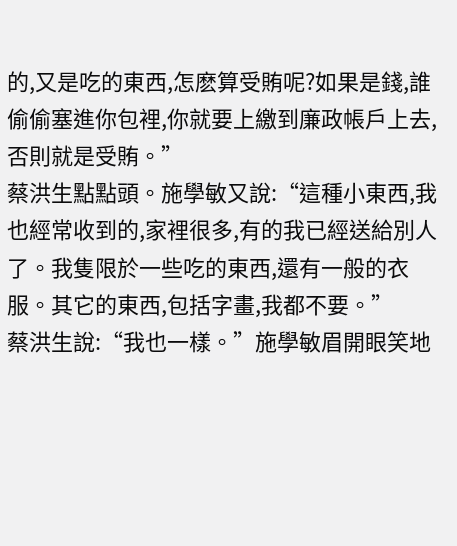的,又是吃的東西,怎麽算受賄呢?如果是錢,誰偷偷塞進你包裡,你就要上繳到廉政帳戶上去,否則就是受賄。”
蔡洪生點點頭。施學敏又說:“這種小東西,我也經常收到的,家裡很多,有的我已經送給別人了。我隻限於一些吃的東西,還有一般的衣服。其它的東西,包括字畫,我都不要。”
蔡洪生說:“我也一樣。”施學敏眉開眼笑地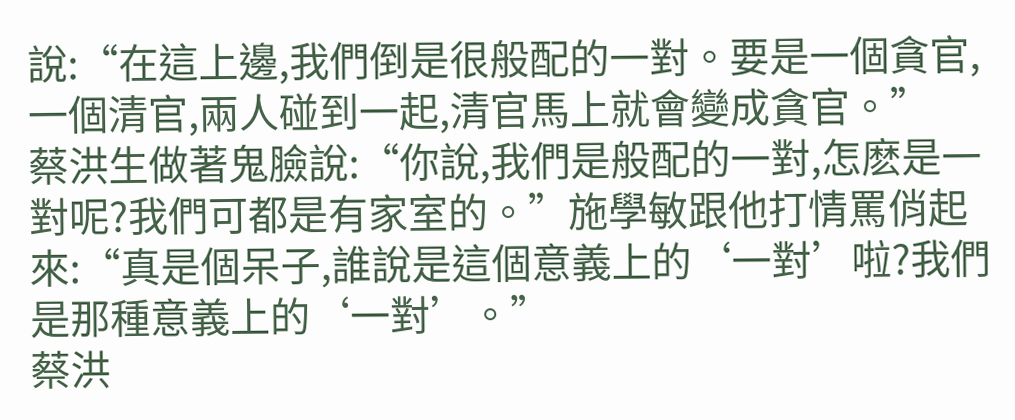說:“在這上邊,我們倒是很般配的一對。要是一個貪官,一個清官,兩人碰到一起,清官馬上就會變成貪官。”
蔡洪生做著鬼臉說:“你說,我們是般配的一對,怎麽是一對呢?我們可都是有家室的。”施學敏跟他打情罵俏起來:“真是個呆子,誰說是這個意義上的‘一對’啦?我們是那種意義上的‘一對’。”
蔡洪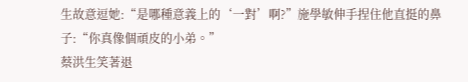生故意逗她:“是哪種意義上的‘一對’啊?”施學敏伸手捏住他直挺的鼻子:“你真像個頑皮的小弟。”
蔡洪生笑著退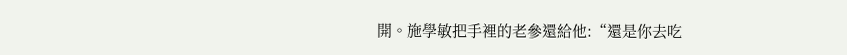開。施學敏把手裡的老參還給他:“還是你去吃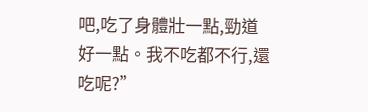吧,吃了身體壯一點,勁道好一點。我不吃都不行,還吃呢?”